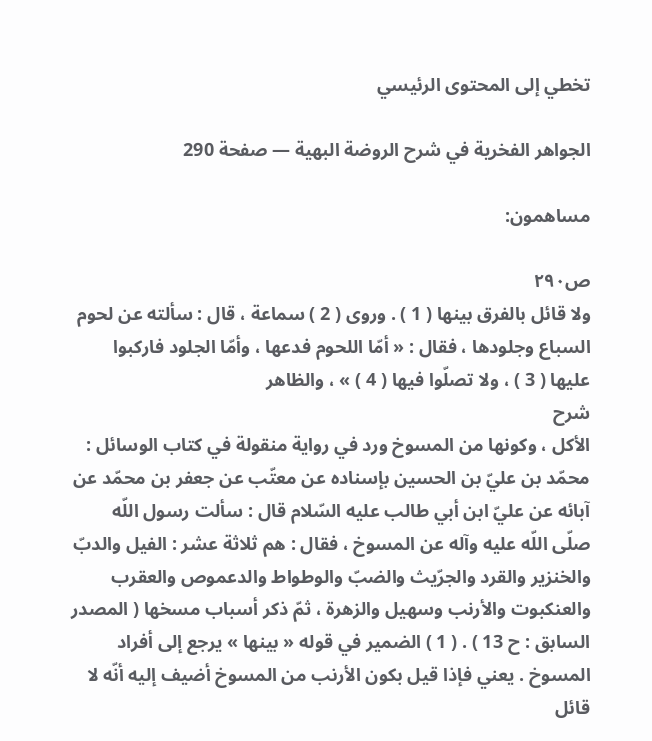تخطي إلى المحتوى الرئيسي

الجواهر الفخرية في شرح الروضة البهية — صفحة 290

مساهمون:

ص٢٩٠
ولا قائل بالفرق بينها ( 1 ) . وروى ( 2 ) سماعة ، قال : سألته عن لحوم السباع وجلودها ، فقال : « أمّا اللحوم فدعها ، وأمّا الجلود فاركبوا عليها ( 3 ) ، ولا تصلّوا فيها ( 4 ) » ، والظاهر
شرح
الأكل ، وكونها من المسوخ ورد في رواية منقولة في كتاب الوسائل : محمّد بن عليّ بن الحسين بإسناده عن معتّب عن جعفر بن محمّد عن آبائه عن عليّ ابن أبي طالب عليه السّلام قال : سألت رسول اللّه صلّى اللّه عليه وآله عن المسوخ ، فقال : هم ثلاثة عشر : الفيل والدبّ والخنزير والقرد والجرّيث والضبّ والوطواط والدعموص والعقرب والعنكبوت والأرنب وسهيل والزهرة ، ثمّ ذكر أسباب مسخها ( المصدر السابق : ح 13 ) . ( 1 ) الضمير في قوله « بينها » يرجع إلى أفراد المسوخ . يعني فإذا قيل بكون الأرنب من المسوخ أضيف إليه أنّه لا قائل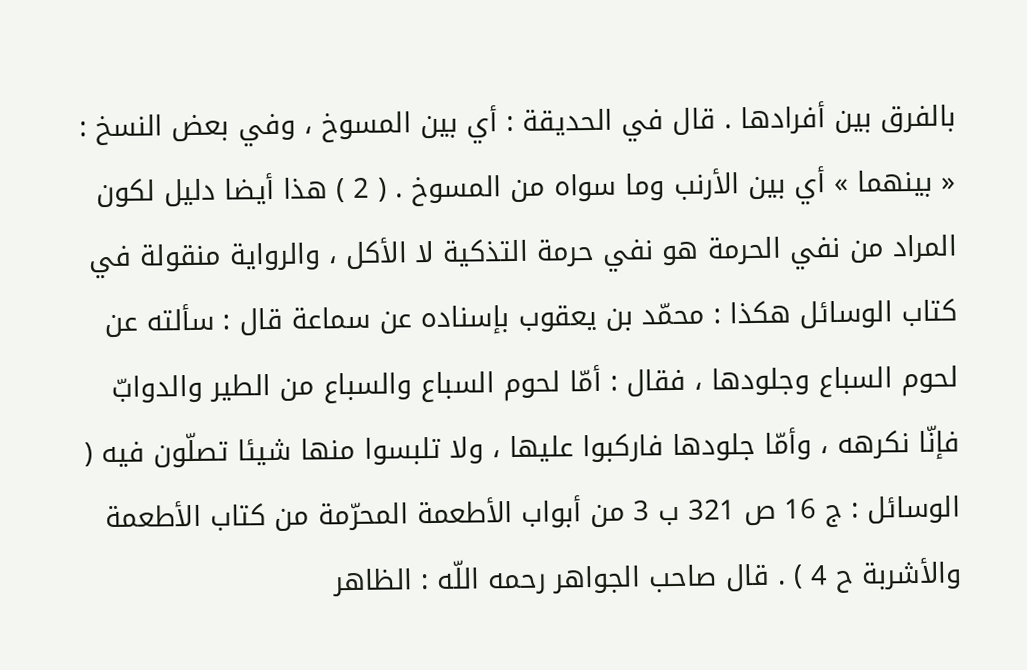بالفرق بين أفرادها . قال في الحديقة : أي بين المسوخ ، وفي بعض النسخ : « بينهما » أي بين الأرنب وما سواه من المسوخ . ( 2 ) هذا أيضا دليل لكون المراد من نفي الحرمة هو نفي حرمة التذكية لا الأكل ، والرواية منقولة في كتاب الوسائل هكذا : محمّد بن يعقوب بإسناده عن سماعة قال : سألته عن لحوم السباع وجلودها ، فقال : أمّا لحوم السباع والسباع من الطير والدوابّ فإنّا نكرهه ، وأمّا جلودها فاركبوا عليها ، ولا تلبسوا منها شيئا تصلّون فيه ( الوسائل : ج 16 ص 321 ب 3 من أبواب الأطعمة المحرّمة من كتاب الأطعمة والأشربة ح 4 ) . قال صاحب الجواهر رحمه اللّه : الظاهر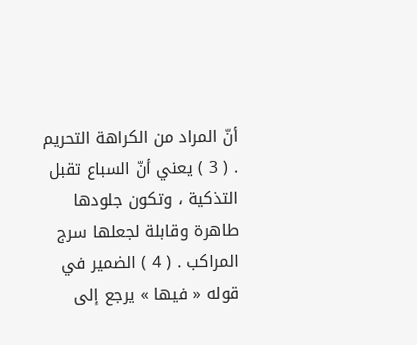أنّ المراد من الكراهة التحريم . ( 3 ) يعني أنّ السباع تقبل التذكية ، وتكون جلودها طاهرة وقابلة لجعلها سرج المراكب . ( 4 ) الضمير في قوله « فيها » يرجع إلى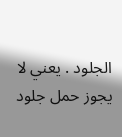الجلود . يعني لا يجوز حمل جلود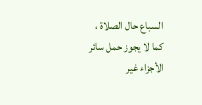السباع حال الصلاة ، كما لا يجوز حمل سائر الأجزاء غير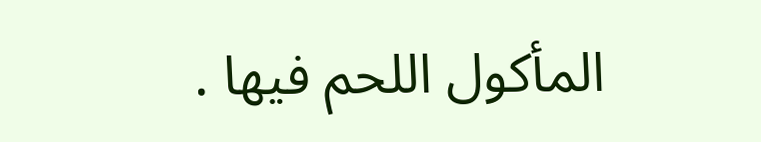المأكول اللحم فيها .